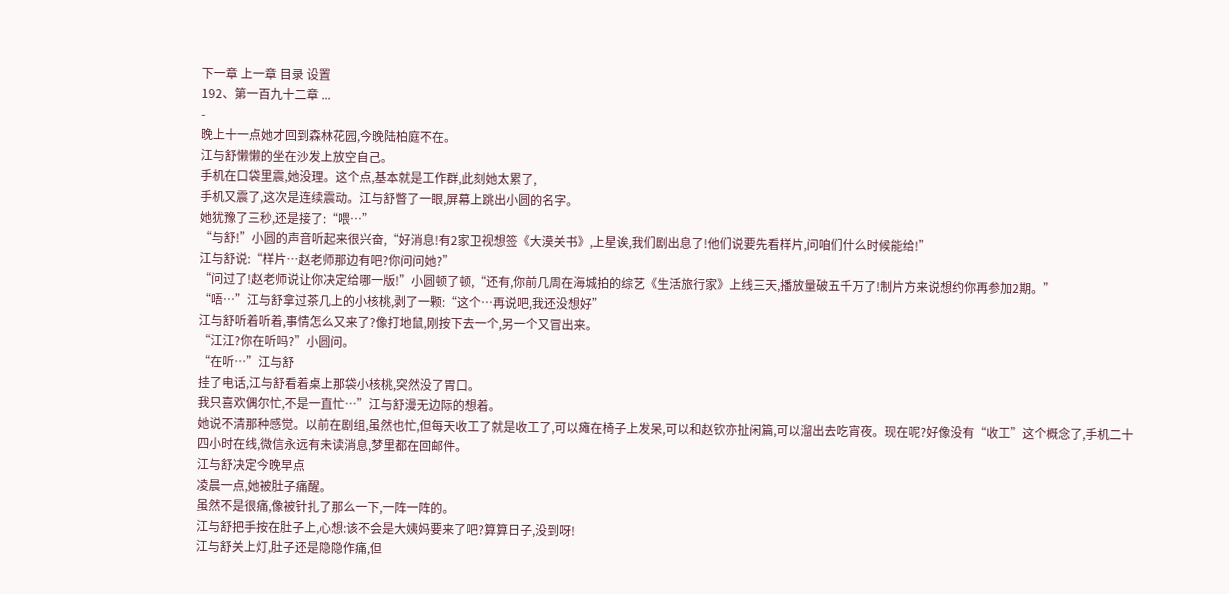下一章 上一章 目录 设置
192、第一百九十二章 ...
-
晚上十一点她才回到森林花园,今晚陆柏庭不在。
江与舒懒懒的坐在沙发上放空自己。
手机在口袋里震,她没理。这个点,基本就是工作群,此刻她太累了,
手机又震了,这次是连续震动。江与舒瞥了一眼,屏幕上跳出小圆的名字。
她犹豫了三秒,还是接了:“喂…”
“与舒!”小圆的声音听起来很兴奋,“好消息!有2家卫视想签《大漠关书》,上星诶,我们剧出息了!他们说要先看样片,问咱们什么时候能给!”
江与舒说:“样片…赵老师那边有吧?你问问她?”
“问过了!赵老师说让你决定给哪一版!”小圆顿了顿,“还有,你前几周在海城拍的综艺《生活旅行家》上线三天,播放量破五千万了!制片方来说想约你再参加2期。”
“唔…”江与舒拿过茶几上的小核桃,剥了一颗:“这个…再说吧,我还没想好”
江与舒听着听着,事情怎么又来了?像打地鼠,刚按下去一个,另一个又冒出来。
“江江?你在听吗?”小圆问。
“在听…”江与舒
挂了电话,江与舒看着桌上那袋小核桃,突然没了胃口。
我只喜欢偶尔忙,不是一直忙…”江与舒漫无边际的想着。
她说不清那种感觉。以前在剧组,虽然也忙,但每天收工了就是收工了,可以瘫在椅子上发呆,可以和赵钦亦扯闲篇,可以溜出去吃宵夜。现在呢?好像没有“收工”这个概念了,手机二十四小时在线,微信永远有未读消息,梦里都在回邮件。
江与舒决定今晚早点
凌晨一点,她被肚子痛醒。
虽然不是很痛,像被针扎了那么一下,一阵一阵的。
江与舒把手按在肚子上,心想:该不会是大姨妈要来了吧?算算日子,没到呀!
江与舒关上灯,肚子还是隐隐作痛,但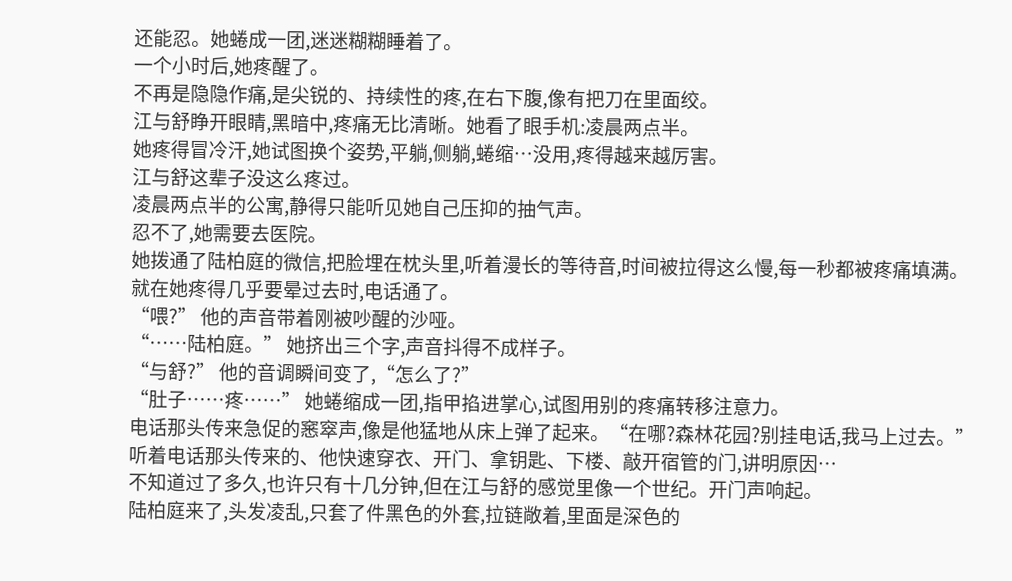还能忍。她蜷成一团,迷迷糊糊睡着了。
一个小时后,她疼醒了。
不再是隐隐作痛,是尖锐的、持续性的疼,在右下腹,像有把刀在里面绞。
江与舒睁开眼睛,黑暗中,疼痛无比清晰。她看了眼手机:凌晨两点半。
她疼得冒冷汗,她试图换个姿势,平躺,侧躺,蜷缩…没用,疼得越来越厉害。
江与舒这辈子没这么疼过。
凌晨两点半的公寓,静得只能听见她自己压抑的抽气声。
忍不了,她需要去医院。
她拨通了陆柏庭的微信,把脸埋在枕头里,听着漫长的等待音,时间被拉得这么慢,每一秒都被疼痛填满。
就在她疼得几乎要晕过去时,电话通了。
“喂?” 他的声音带着刚被吵醒的沙哑。
“……陆柏庭。” 她挤出三个字,声音抖得不成样子。
“与舒?” 他的音调瞬间变了,“怎么了?”
“肚子……疼……” 她蜷缩成一团,指甲掐进掌心,试图用别的疼痛转移注意力。
电话那头传来急促的窸窣声,像是他猛地从床上弹了起来。“在哪?森林花园?别挂电话,我马上过去。”
听着电话那头传来的、他快速穿衣、开门、拿钥匙、下楼、敲开宿管的门,讲明原因…
不知道过了多久,也许只有十几分钟,但在江与舒的感觉里像一个世纪。开门声响起。
陆柏庭来了,头发凌乱,只套了件黑色的外套,拉链敞着,里面是深色的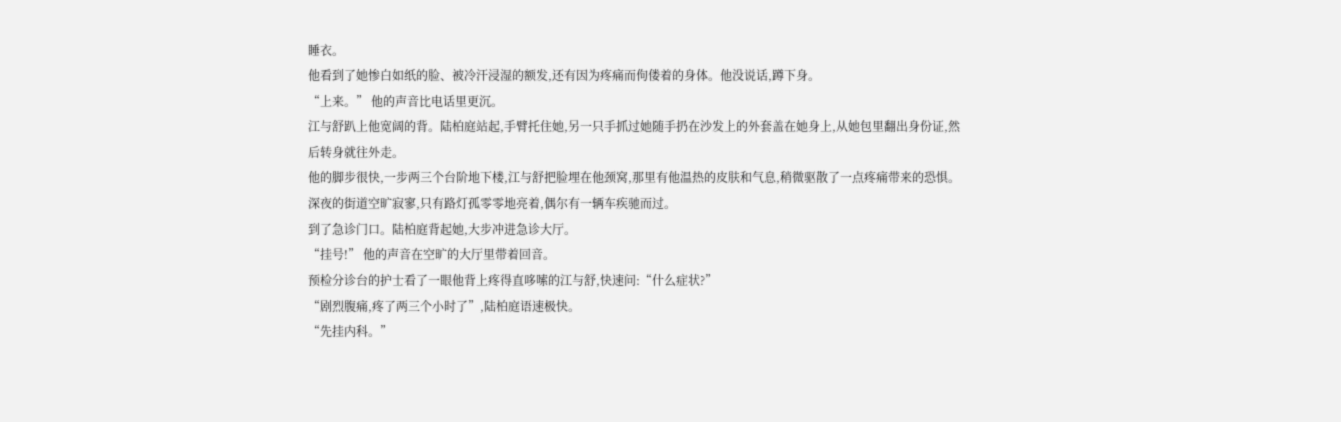睡衣。
他看到了她惨白如纸的脸、被冷汗浸湿的额发,还有因为疼痛而佝偻着的身体。他没说话,蹲下身。
“上来。” 他的声音比电话里更沉。
江与舒趴上他宽阔的背。陆柏庭站起,手臂托住她,另一只手抓过她随手扔在沙发上的外套盖在她身上,从她包里翻出身份证,然后转身就往外走。
他的脚步很快,一步两三个台阶地下楼,江与舒把脸埋在他颈窝,那里有他温热的皮肤和气息,稍微驱散了一点疼痛带来的恐惧。
深夜的街道空旷寂寥,只有路灯孤零零地亮着,偶尔有一辆车疾驰而过。
到了急诊门口。陆柏庭背起她,大步冲进急诊大厅。
“挂号!” 他的声音在空旷的大厅里带着回音。
预检分诊台的护士看了一眼他背上疼得直哆嗦的江与舒,快速问:“什么症状?”
“剧烈腹痛,疼了两三个小时了”,陆柏庭语速极快。
“先挂内科。”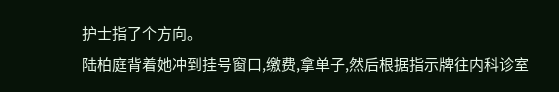护士指了个方向。
陆柏庭背着她冲到挂号窗口,缴费,拿单子,然后根据指示牌往内科诊室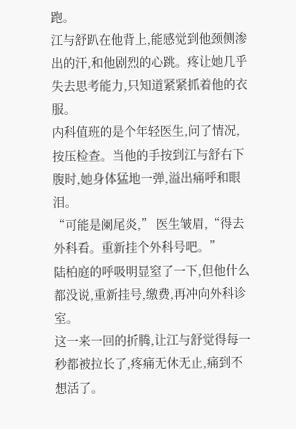跑。
江与舒趴在他背上,能感觉到他颈侧渗出的汗,和他剧烈的心跳。疼让她几乎失去思考能力,只知道紧紧抓着他的衣服。
内科值班的是个年轻医生,问了情况,按压检查。当他的手按到江与舒右下腹时,她身体猛地一弹,溢出痛呼和眼泪。
“可能是阑尾炎,” 医生皱眉,“得去外科看。重新挂个外科号吧。”
陆柏庭的呼吸明显窒了一下,但他什么都没说,重新挂号,缴费,再冲向外科诊室。
这一来一回的折腾,让江与舒觉得每一秒都被拉长了,疼痛无休无止,痛到不想活了。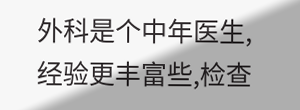外科是个中年医生,经验更丰富些,检查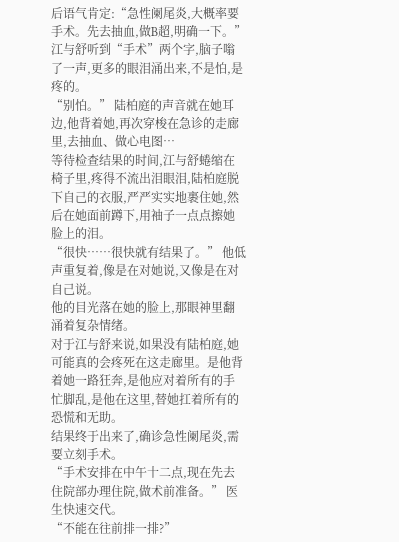后语气肯定:“急性阑尾炎,大概率要手术。先去抽血,做B超,明确一下。”
江与舒听到“手术”两个字,脑子嗡了一声,更多的眼泪涌出来,不是怕,是疼的。
“别怕。” 陆柏庭的声音就在她耳边,他背着她,再次穿梭在急诊的走廊里,去抽血、做心电图…
等待检查结果的时间,江与舒蜷缩在椅子里,疼得不流出泪眼泪,陆柏庭脱下自己的衣服,严严实实地裹住她,然后在她面前蹲下,用袖子一点点擦她脸上的泪。
“很快……很快就有结果了。” 他低声重复着,像是在对她说,又像是在对自己说。
他的目光落在她的脸上,那眼神里翻涌着复杂情绪。
对于江与舒来说,如果没有陆柏庭,她可能真的会疼死在这走廊里。是他背着她一路狂奔,是他应对着所有的手忙脚乱,是他在这里,替她扛着所有的恐慌和无助。
结果终于出来了,确诊急性阑尾炎,需要立刻手术。
“手术安排在中午十二点,现在先去住院部办理住院,做术前准备。” 医生快速交代。
“不能在往前排一排?”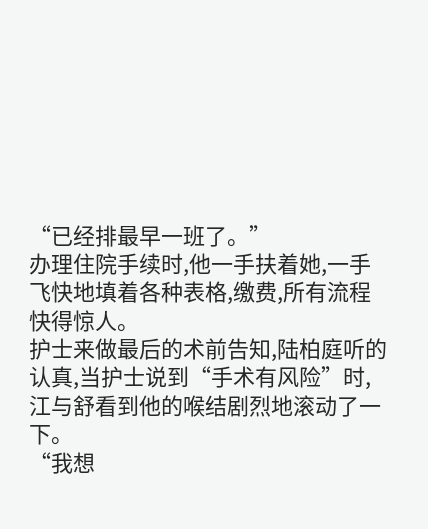“已经排最早一班了。”
办理住院手续时,他一手扶着她,一手飞快地填着各种表格,缴费,所有流程快得惊人。
护士来做最后的术前告知,陆柏庭听的认真,当护士说到“手术有风险”时,江与舒看到他的喉结剧烈地滚动了一下。
“我想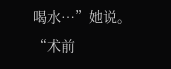喝水…”她说。
“术前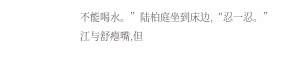不能喝水。”陆柏庭坐到床边,“忍一忍。”
江与舒瘪嘴,但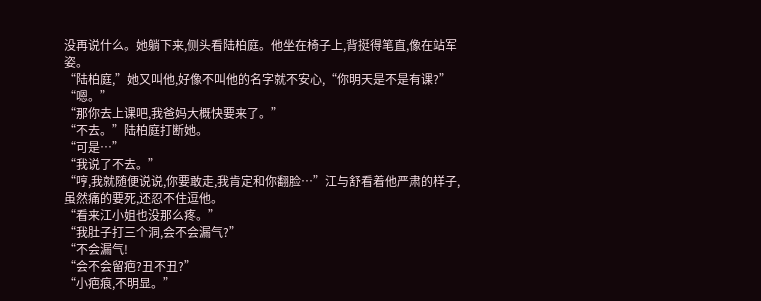没再说什么。她躺下来,侧头看陆柏庭。他坐在椅子上,背挺得笔直,像在站军姿。
“陆柏庭,”她又叫他,好像不叫他的名字就不安心,“你明天是不是有课?”
“嗯。”
“那你去上课吧,我爸妈大概快要来了。”
“不去。”陆柏庭打断她。
“可是…”
“我说了不去。”
“哼,我就随便说说,你要敢走,我肯定和你翻脸…”江与舒看着他严肃的样子,虽然痛的要死,还忍不住逗他。
“看来江小姐也没那么疼。”
“我肚子打三个洞,会不会漏气?”
“不会漏气!
“会不会留疤?丑不丑?”
“小疤痕,不明显。”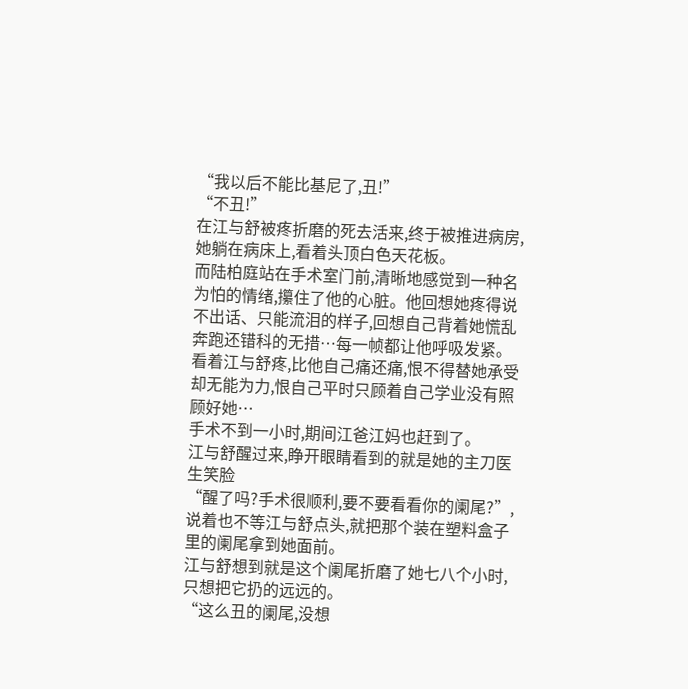“我以后不能比基尼了,丑!”
“不丑!”
在江与舒被疼折磨的死去活来,终于被推进病房,她躺在病床上,看着头顶白色天花板。
而陆柏庭站在手术室门前,清晰地感觉到一种名为怕的情绪,攥住了他的心脏。他回想她疼得说不出话、只能流泪的样子,回想自己背着她慌乱奔跑还错科的无措…每一帧都让他呼吸发紧。
看着江与舒疼,比他自己痛还痛,恨不得替她承受却无能为力,恨自己平时只顾着自己学业没有照顾好她…
手术不到一小时,期间江爸江妈也赶到了。
江与舒醒过来,睁开眼睛看到的就是她的主刀医生笑脸
“醒了吗?手术很顺利,要不要看看你的阑尾?”,说着也不等江与舒点头,就把那个装在塑料盒子里的阑尾拿到她面前。
江与舒想到就是这个阑尾折磨了她七八个小时,只想把它扔的远远的。
“这么丑的阑尾,没想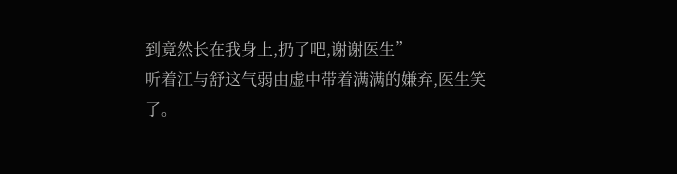到竟然长在我身上,扔了吧,谢谢医生”
听着江与舒这气弱由虚中带着满满的嫌弃,医生笑了。